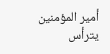أمير المؤمنين يترأس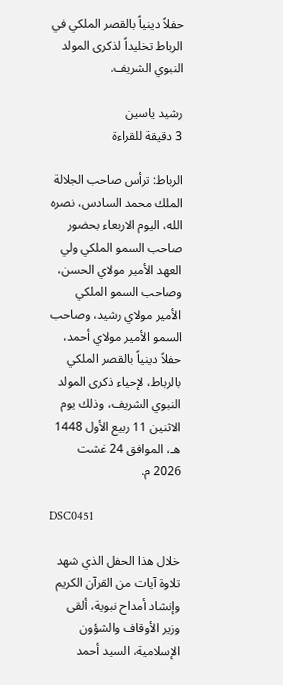حفلاً دينياً بالقصر الملكي في الرباط تخليداً لذكرى المولد النبوي الشريف.

رشيد ياسين
3 دقيقة للقراءة

الرباط: ترأس صاحب الجلالة الملك محمد السادس، نصره الله، اليوم الاربعاء بحضور صاحب السمو الملكي ولي العهد الأمير مولاي الحسن، وصاحب السمو الملكي الأمير مولاي رشيد، وصاحب السمو الأمير مولاي أحمد، حفلاً دينياً بالقصر الملكي بالرباط، لإحياء ذكرى المولد النبوي الشريف، وذلك يوم الاثنين 11 ربيع الأول 1448 هـ، الموافق 24 غشت 2026 م.

DSC0451

خلال هذا الحفل الذي شهد تلاوة آيات من القرآن الكريم وإنشاد أمداح نبوية، ألقى وزير الأوقاف والشؤون الإسلامية، السيد أحمد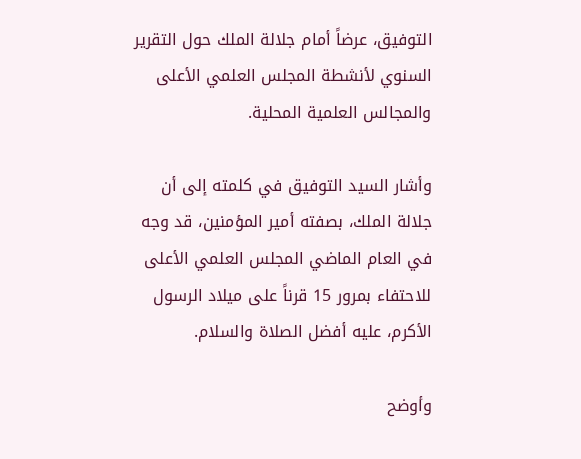التوفيق، عرضاً أمام جلالة الملك حول التقرير السنوي لأنشطة المجلس العلمي الأعلى والمجالس العلمية المحلية.

وأشار السيد التوفيق في كلمته إلى أن جلالة الملك، بصفته أمير المؤمنين، قد وجه في العام الماضي المجلس العلمي الأعلى للاحتفاء بمرور 15 قرناً على ميلاد الرسول الأكرم، عليه أفضل الصلاة والسلام.

وأوضح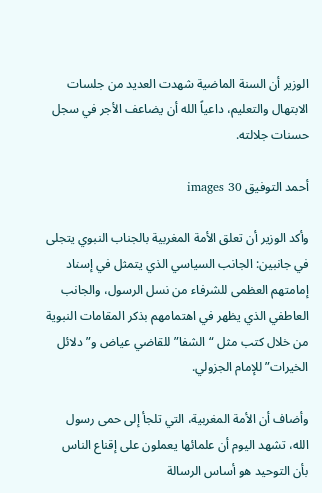الوزير أن السنة الماضية شهدت العديد من جلسات الابتهال والتعليم، داعياً الله أن يضاعف الأجر في سجل حسنات جلالته.

أحمد التوفيق images 30

وأكد الوزير أن تعلق الأمة المغربية بالجناب النبوي يتجلى في جانبين: الجانب السياسي الذي يتمثل في إسناد إمامتهم العظمى للشرفاء من نسل الرسول، والجانب العاطفي الذي يظهر في اهتمامهم بذكر المقامات النبوية من خلال كتب مثل “الشفا” للقاضي عياض و”دلائل الخيرات” للإمام الجزولي.

وأضاف أن الأمة المغربية، التي تلجأ إلى حمى رسول الله، تشهد اليوم أن علمائها يعملون على إقناع الناس بأن التوحيد هو أساس الرسالة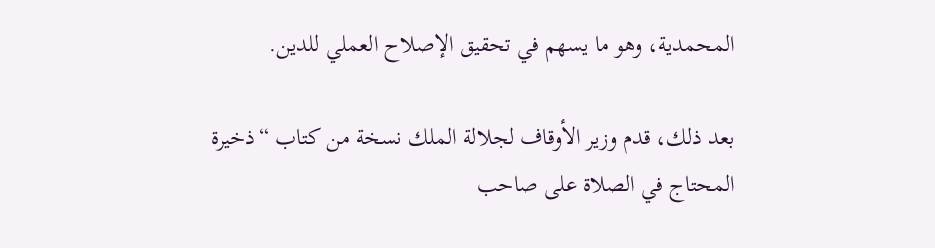المحمدية، وهو ما يسهم في تحقيق الإصلاح العملي للدين.

بعد ذلك، قدم وزير الأوقاف لجلالة الملك نسخة من كتاب “ذخيرة المحتاج في الصلاة على صاحب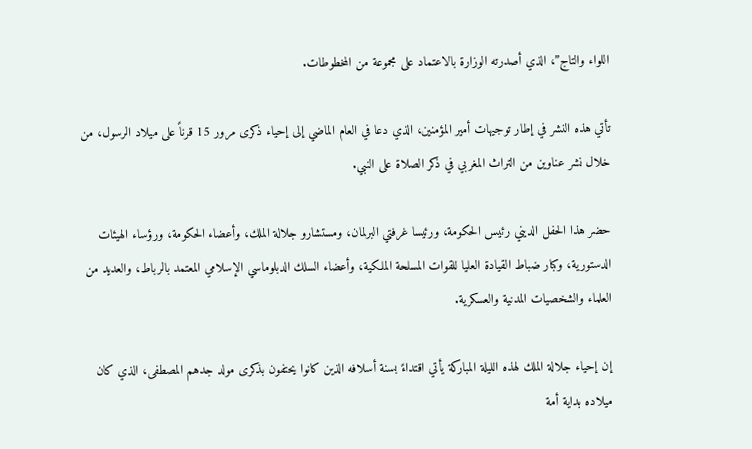اللواء والتاج”، الذي أصدرته الوزارة بالاعتماد على مجموعة من المخطوطات.

تأتي هذه النشر في إطار توجيهات أمير المؤمنين، الذي دعا في العام الماضي إلى إحياء ذكرى مرور 15 قرناً على ميلاد الرسول، من خلال نشر عناوين من التراث المغربي في ذكر الصلاة على النبي.

حضر هذا الحفل الديني رئيس الحكومة، ورئيسا غرفتي البرلمان، ومستشارو جلالة الملك، وأعضاء الحكومة، ورؤساء الهيئات الدستورية، وكبار ضباط القيادة العليا للقوات المسلحة الملكية، وأعضاء السلك الدبلوماسي الإسلامي المعتمد بالرباط، والعديد من العلماء والشخصيات المدنية والعسكرية.

إن إحياء جلالة الملك لهذه الليلة المباركة يأتي اقتداءً بسنة أسلافه الذين كانوا يحتفون بذكرى مولد جدهم المصطفى، الذي كان ميلاده بداية أمة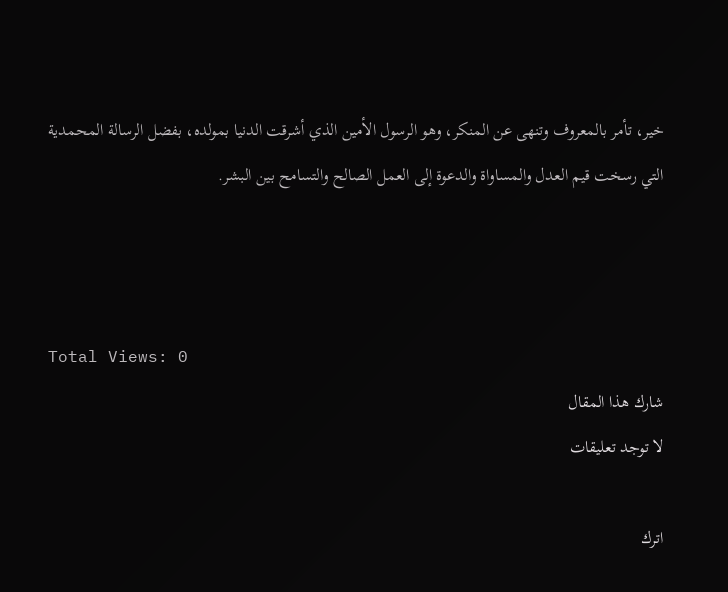خير، تأمر بالمعروف وتنهى عن المنكر، وهو الرسول الأمين الذي أشرقت الدنيا بمولده، بفضل الرسالة المحمدية التي رسخت قيم العدل والمساواة والدعوة إلى العمل الصالح والتسامح بين البشر.



Total Views: 0
شارك هذا المقال
لا توجد تعليقات

اترك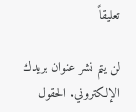تعليقاً

لن يتم نشر عنوان بريدك الإلكتروني. الحقول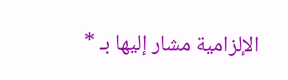الإلزامية مشار إليها بـ *